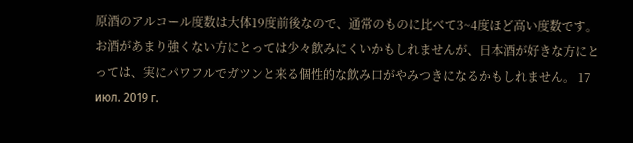原酒のアルコール度数は大体19度前後なので、通常のものに比べて3~4度ほど高い度数です。 お酒があまり強くない方にとっては少々飲みにくいかもしれませんが、日本酒が好きな方にとっては、実にパワフルでガツンと来る個性的な飲み口がやみつきになるかもしれません。 17 июл. 2019 г.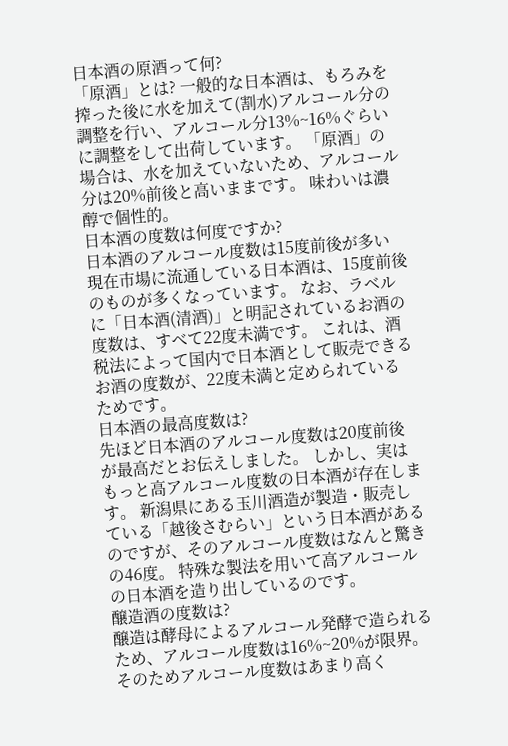日本酒の原酒って何?
「原酒」とは? 一般的な日本酒は、もろみを搾った後に水を加えて(割水)アルコール分の調整を行い、アルコール分13%~16%ぐらいに調整をして出荷しています。 「原酒」の場合は、水を加えていないため、アルコール分は20%前後と高いままです。 味わいは濃醇で個性的。
日本酒の度数は何度ですか?
日本酒のアルコール度数は15度前後が多い 現在市場に流通している日本酒は、15度前後のものが多くなっています。 なお、ラベルに「日本酒(清酒)」と明記されているお酒の度数は、すべて22度未満です。 これは、酒税法によって国内で日本酒として販売できるお酒の度数が、22度未満と定められているためです。
日本酒の最高度数は?
先ほど日本酒のアルコール度数は20度前後が最高だとお伝えしました。 しかし、実はもっと高アルコール度数の日本酒が存在します。 新潟県にある玉川酒造が製造・販売している「越後さむらい」という日本酒があるのですが、そのアルコール度数はなんと驚きの46度。 特殊な製法を用いて高アルコールの日本酒を造り出しているのです。
醸造酒の度数は?
醸造は酵母によるアルコール発酵で造られるため、アルコール度数は16%~20%が限界。 そのためアルコール度数はあまり高く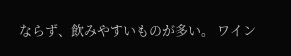ならず、飲みやすいものが多い。 ワイン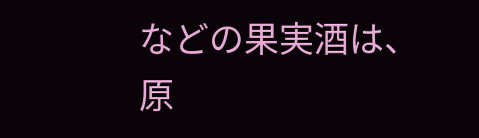などの果実酒は、原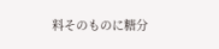料そのものに糖分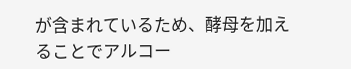が含まれているため、酵母を加えることでアルコー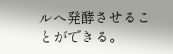ルへ発酵させることができる。